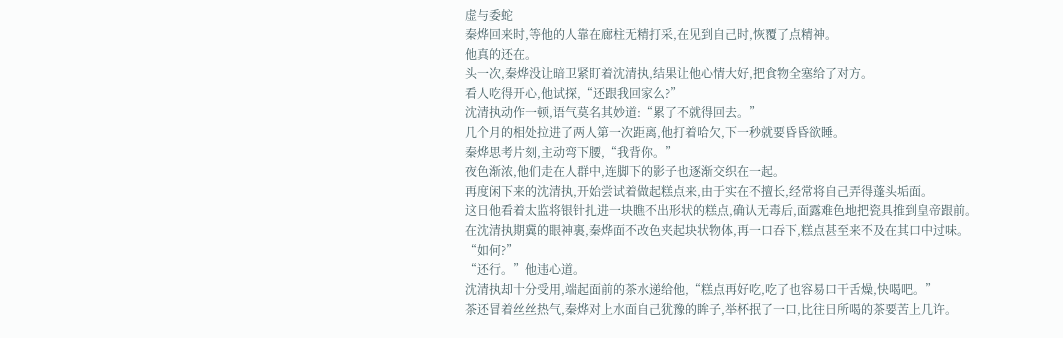虚与委蛇
秦烨回来时,等他的人靠在廊柱无精打采,在见到自己时,恢覆了点精神。
他真的还在。
头一次,秦烨没让暗卫紧盯着沈清执,结果让他心情大好,把食物全塞给了对方。
看人吃得开心,他试探,“还跟我回家么?”
沈清执动作一顿,语气莫名其妙道:“累了不就得回去。”
几个月的相处拉进了两人第一次距离,他打着哈欠,下一秒就要昏昏欲睡。
秦烨思考片刻,主动弯下腰,“我背你。”
夜色渐浓,他们走在人群中,连脚下的影子也逐渐交织在一起。
再度闲下来的沈清执,开始尝试着做起糕点来,由于实在不擅长,经常将自己弄得蓬头垢面。
这日他看着太监将银针扎进一块瞧不出形状的糕点,确认无毒后,面露难色地把瓷具推到皇帝跟前。
在沈清执期冀的眼神裏,秦烨面不改色夹起块状物体,再一口吞下,糕点甚至来不及在其口中过味。
“如何?”
“还行。”他违心道。
沈清执却十分受用,端起面前的茶水递给他,“糕点再好吃,吃了也容易口干舌燥,快喝吧。”
茶还冒着丝丝热气,秦烨对上水面自己犹豫的眸子,举杯抿了一口,比往日所喝的茶要苦上几许。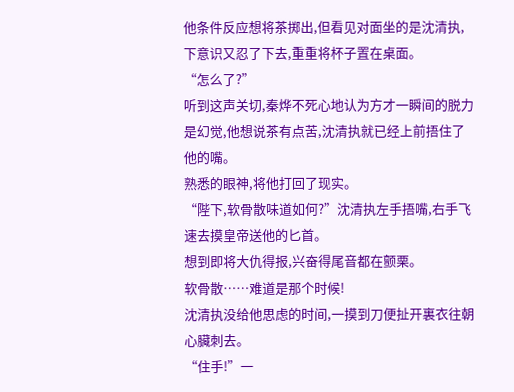他条件反应想将茶掷出,但看见对面坐的是沈清执,下意识又忍了下去,重重将杯子置在桌面。
“怎么了?”
听到这声关切,秦烨不死心地认为方才一瞬间的脱力是幻觉,他想说茶有点苦,沈清执就已经上前捂住了他的嘴。
熟悉的眼神,将他打回了现实。
“陛下,软骨散味道如何?”沈清执左手捂嘴,右手飞速去摸皇帝送他的匕首。
想到即将大仇得报,兴奋得尾音都在颤栗。
软骨散……难道是那个时候!
沈清执没给他思虑的时间,一摸到刀便扯开裏衣往朝心臟刺去。
“住手!”一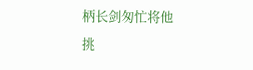柄长剑匆忙将他挑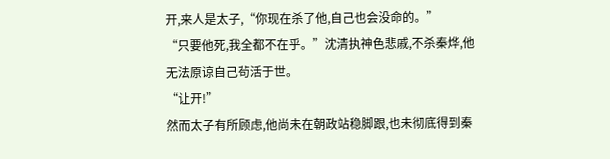开,来人是太子,“你现在杀了他,自己也会没命的。”
“只要他死,我全都不在乎。”沈清执神色悲戚,不杀秦烨,他无法原谅自己茍活于世。
“让开!”
然而太子有所顾虑,他尚未在朝政站稳脚跟,也未彻底得到秦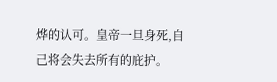烨的认可。皇帝一旦身死,自己将会失去所有的庇护。